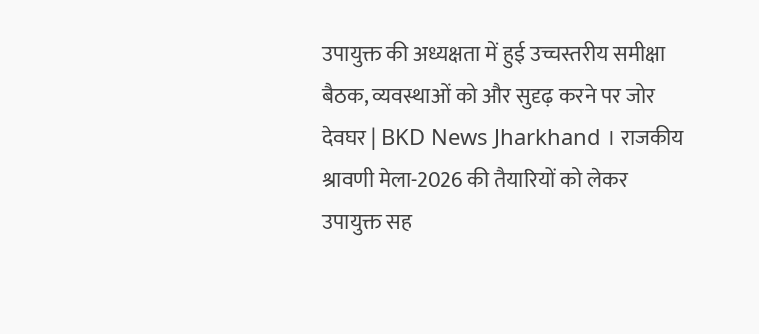उपायुक्त की अध्यक्षता में हुई उच्चस्तरीय समीक्षा बैठक, व्यवस्थाओं को और सुदृढ़ करने पर जोर
देवघर | BKD News Jharkhand । राजकीय श्रावणी मेला-2026 की तैयारियों को लेकर उपायुक्त सह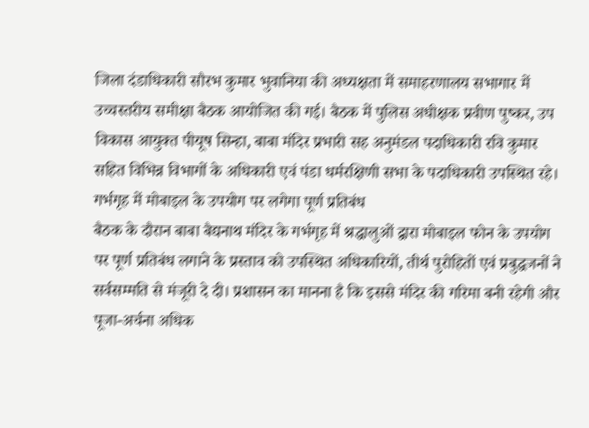जिला दंडाधिकारी सौरभ कुमार भुवानिया की अध्यक्षता में समाहरणालय सभागार में उच्चस्तरीय समीक्षा बैठक आयोजित की गई। बैठक में पुलिस अधीक्षक प्रवीण पुष्कर, उप विकास आयुक्त पीयूष सिन्हा, बाबा मंदिर प्रभारी सह अनुमंडल पदाधिकारी रवि कुमार सहित विभिन्न विभागों के अधिकारी एवं पंडा धर्मरक्षिणी सभा के पदाधिकारी उपस्थित रहे।
गर्भगृह में मोबाइल के उपयोग पर लगेगा पूर्ण प्रतिबंध
बैठक के दौरान बाबा बैद्यनाथ मंदिर के गर्भगृह में श्रद्धालुओं द्वारा मोबाइल फोन के उपयोग पर पूर्ण प्रतिबंध लगाने के प्रस्ताव को उपस्थित अधिकारियों, तीर्थ पुरोहितों एवं प्रबुद्धजनों ने सर्वसम्मति से मंजूरी दे दी। प्रशासन का मानना है कि इससे मंदिर की गरिमा बनी रहेगी और पूजा-अर्चना अधिक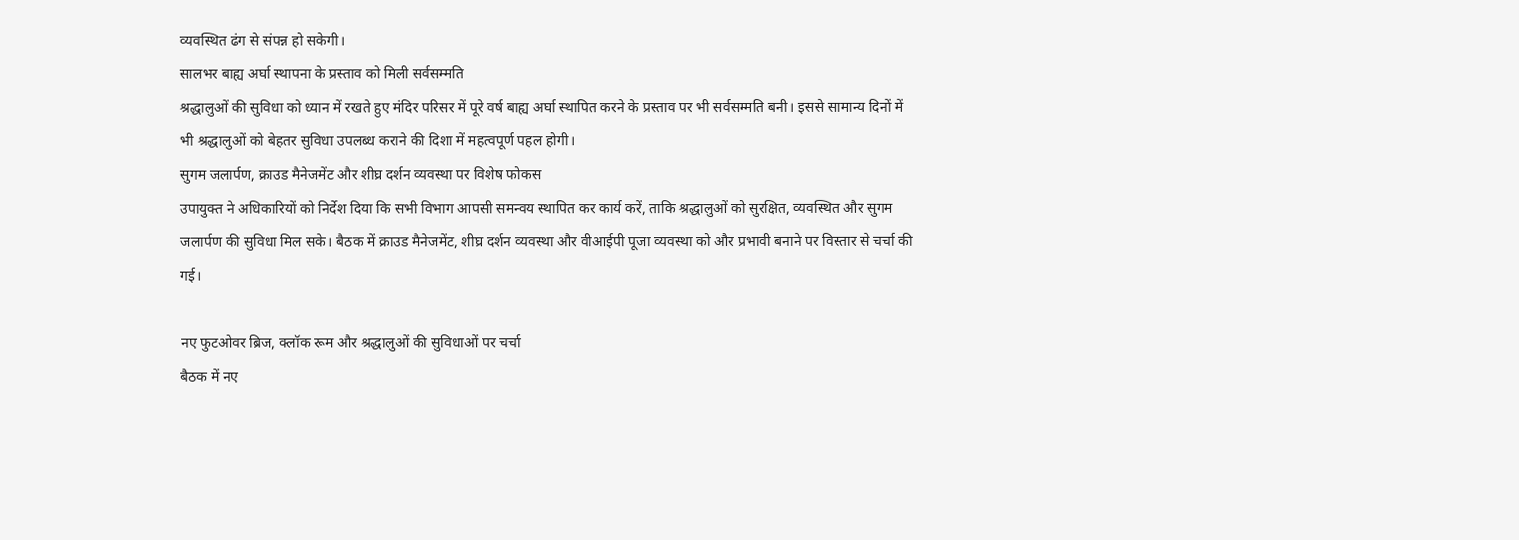व्यवस्थित ढंग से संपन्न हो सकेगी।
सालभर बाह्य अर्घा स्थापना के प्रस्ताव को मिली सर्वसम्मति
श्रद्धालुओं की सुविधा को ध्यान में रखते हुए मंदिर परिसर में पूरे वर्ष बाह्य अर्घा स्थापित करने के प्रस्ताव पर भी सर्वसम्मति बनी। इससे सामान्य दिनों में भी श्रद्धालुओं को बेहतर सुविधा उपलब्ध कराने की दिशा में महत्वपूर्ण पहल होगी।
सुगम जलार्पण, क्राउड मैनेजमेंट और शीघ्र दर्शन व्यवस्था पर विशेष फोकस
उपायुक्त ने अधिकारियों को निर्देश दिया कि सभी विभाग आपसी समन्वय स्थापित कर कार्य करें, ताकि श्रद्धालुओं को सुरक्षित, व्यवस्थित और सुगम जलार्पण की सुविधा मिल सके। बैठक में क्राउड मैनेजमेंट, शीघ्र दर्शन व्यवस्था और वीआईपी पूजा व्यवस्था को और प्रभावी बनाने पर विस्तार से चर्चा की गई।

नए फुटओवर ब्रिज, क्लॉक रूम और श्रद्धालुओं की सुविधाओं पर चर्चा
बैठक में नए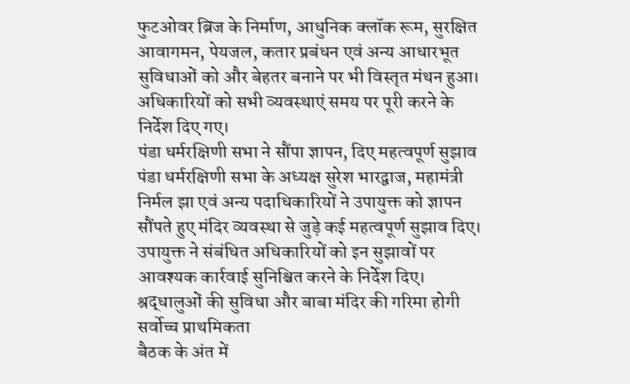फुटओवर ब्रिज के निर्माण, आधुनिक क्लॉक रूम, सुरक्षित आवागमन, पेयजल, कतार प्रबंधन एवं अन्य आधारभूत सुविधाओं को और बेहतर बनाने पर भी विस्तृत मंथन हुआ। अधिकारियों को सभी व्यवस्थाएं समय पर पूरी करने के निर्देश दिए गए।
पंडा धर्मरक्षिणी सभा ने सौंपा ज्ञापन, दिए महत्वपूर्ण सुझाव
पंडा धर्मरक्षिणी सभा के अध्यक्ष सुरेश भारद्वाज, महामंत्री निर्मल झा एवं अन्य पदाधिकारियों ने उपायुक्त को ज्ञापन सौंपते हुए मंदिर व्यवस्था से जुड़े कई महत्वपूर्ण सुझाव दिए। उपायुक्त ने संबंधित अधिकारियों को इन सुझावों पर आवश्यक कार्रवाई सुनिश्चित करने के निर्देश दिए।
श्रद्धालुओं की सुविधा और बाबा मंदिर की गरिमा होगी सर्वोच्च प्राथमिकता
बैठक के अंत में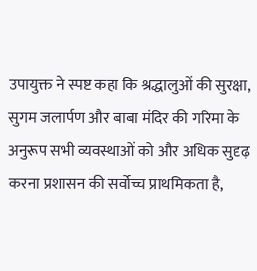उपायुक्त ने स्पष्ट कहा कि श्रद्धालुओं की सुरक्षा, सुगम जलार्पण और बाबा मंदिर की गरिमा के अनुरूप सभी व्यवस्थाओं को और अधिक सुदृढ़ करना प्रशासन की सर्वोच्च प्राथमिकता है,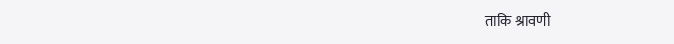ताकि श्रावणी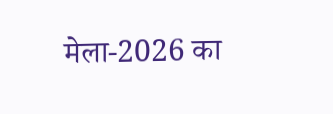मेला-2026 का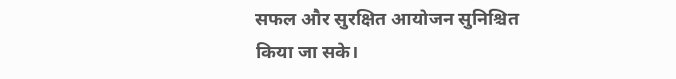सफल और सुरक्षित आयोजन सुनिश्चित किया जा सके।